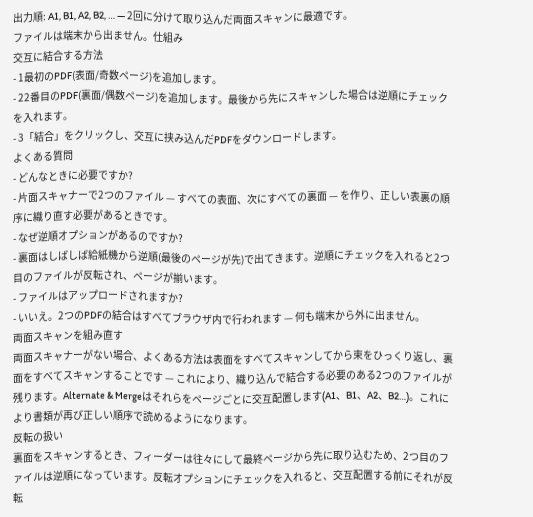出力順: A1, B1, A2, B2, … — 2回に分けて取り込んだ両面スキャンに最適です。
ファイルは端末から出ません。仕組み
交互に結合する方法
- 1最初のPDF(表面/奇数ページ)を追加します。
- 22番目のPDF(裏面/偶数ページ)を追加します。最後から先にスキャンした場合は逆順にチェックを入れます。
- 3「結合」をクリックし、交互に挟み込んだPDFをダウンロードします。
よくある質問
- どんなときに必要ですか?
- 片面スキャナーで2つのファイル — すべての表面、次にすべての裏面 — を作り、正しい表裏の順序に織り直す必要があるときです。
- なぜ逆順オプションがあるのですか?
- 裏面はしばしば給紙機から逆順(最後のページが先)で出てきます。逆順にチェックを入れると2つ目のファイルが反転され、ページが揃います。
- ファイルはアップロードされますか?
- いいえ。2つのPDFの結合はすべてブラウザ内で行われます — 何も端末から外に出ません。
両面スキャンを組み直す
両面スキャナーがない場合、よくある方法は表面をすべてスキャンしてから束をひっくり返し、裏面をすべてスキャンすることです — これにより、織り込んで結合する必要のある2つのファイルが残ります。Alternate & Mergeはそれらをページごとに交互配置します(A1、B1、A2、B2…)。これにより書類が再び正しい順序で読めるようになります。
反転の扱い
裏面をスキャンするとき、フィーダーは往々にして最終ページから先に取り込むため、2つ目のファイルは逆順になっています。反転オプションにチェックを入れると、交互配置する前にそれが反転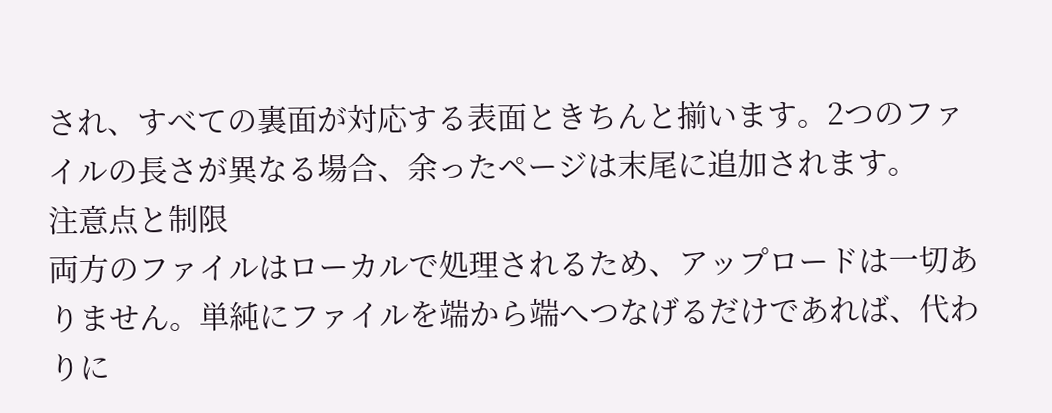され、すべての裏面が対応する表面ときちんと揃います。2つのファイルの長さが異なる場合、余ったページは末尾に追加されます。
注意点と制限
両方のファイルはローカルで処理されるため、アップロードは一切ありません。単純にファイルを端から端へつなげるだけであれば、代わりに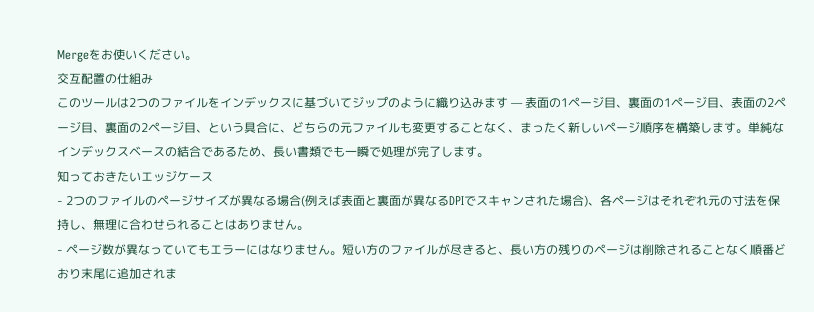Mergeをお使いください。
交互配置の仕組み
このツールは2つのファイルをインデックスに基づいてジップのように織り込みます — 表面の1ページ目、裏面の1ページ目、表面の2ページ目、裏面の2ページ目、という具合に、どちらの元ファイルも変更することなく、まったく新しいページ順序を構築します。単純なインデックスベースの結合であるため、長い書類でも一瞬で処理が完了します。
知っておきたいエッジケース
- 2つのファイルのページサイズが異なる場合(例えば表面と裏面が異なるDPIでスキャンされた場合)、各ページはそれぞれ元の寸法を保持し、無理に合わせられることはありません。
- ページ数が異なっていてもエラーにはなりません。短い方のファイルが尽きると、長い方の残りのページは削除されることなく順番どおり末尾に追加されま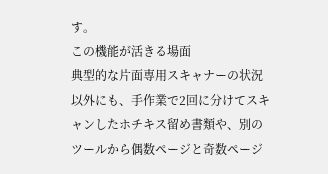す。
この機能が活きる場面
典型的な片面専用スキャナーの状況以外にも、手作業で2回に分けてスキャンしたホチキス留め書類や、別のツールから偶数ページと奇数ページ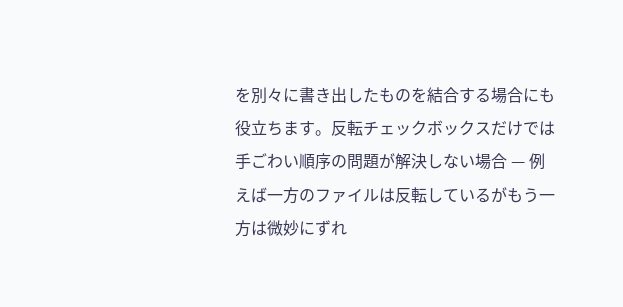を別々に書き出したものを結合する場合にも役立ちます。反転チェックボックスだけでは手ごわい順序の問題が解決しない場合 — 例えば一方のファイルは反転しているがもう一方は微妙にずれ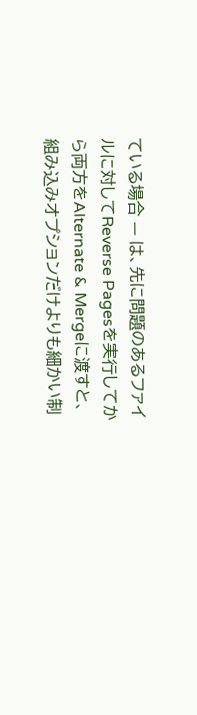ている場合 — は、先に問題のあるファイルに対してReverse Pagesを実行してから両方をAlternate & Mergeに渡すと、組み込みオプションだけよりも細かい制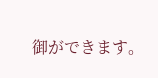御ができます。